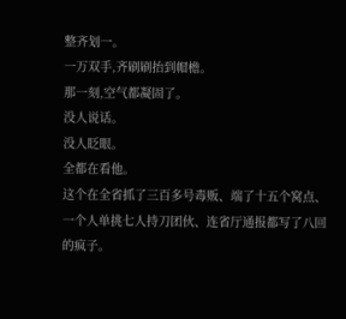整齐划一。
一万双手,齐刷刷抬到帽檐。
那一刻,空气都凝固了。
没人说话。
没人眨眼。
全都在看他。
这个在全省抓了三百多号毒贩、端了十五个窝点、一个人单挑七人持刀团伙、连省厅通报都写了八回的疯子。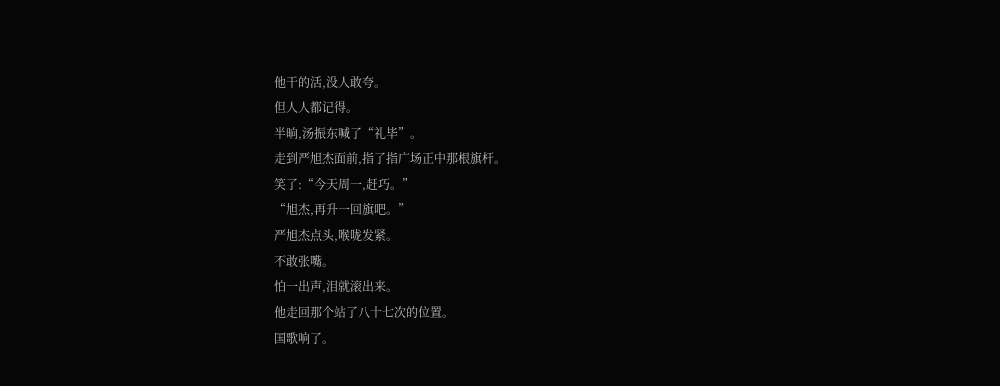他干的活,没人敢夸。
但人人都记得。
半晌,汤振东喊了“礼毕”。
走到严旭杰面前,指了指广场正中那根旗杆。
笑了:“今天周一,赶巧。”
“旭杰,再升一回旗吧。”
严旭杰点头,喉咙发紧。
不敢张嘴。
怕一出声,泪就滚出来。
他走回那个站了八十七次的位置。
国歌响了。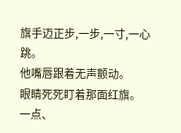旗手迈正步,一步,一寸,一心跳。
他嘴唇跟着无声颤动。
眼睛死死盯着那面红旗。
一点、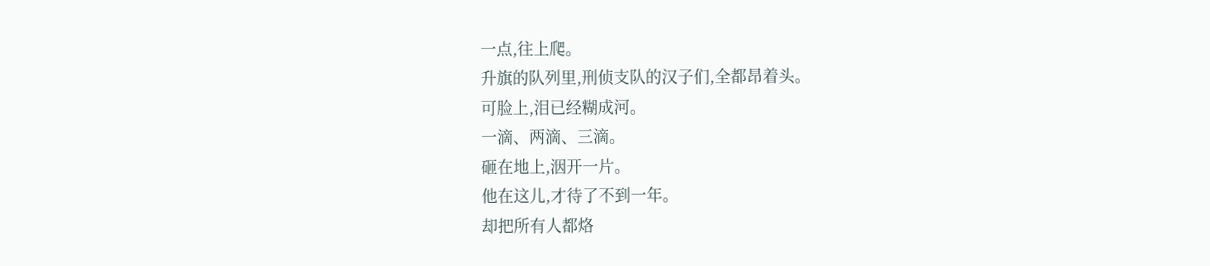一点,往上爬。
升旗的队列里,刑侦支队的汉子们,全都昂着头。
可脸上,泪已经糊成河。
一滴、两滴、三滴。
砸在地上,洇开一片。
他在这儿,才待了不到一年。
却把所有人都烙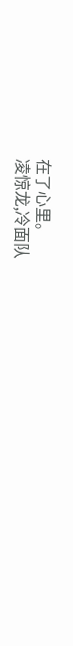在了心里。
凌惊龙,冷面队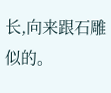长,向来跟石雕似的。